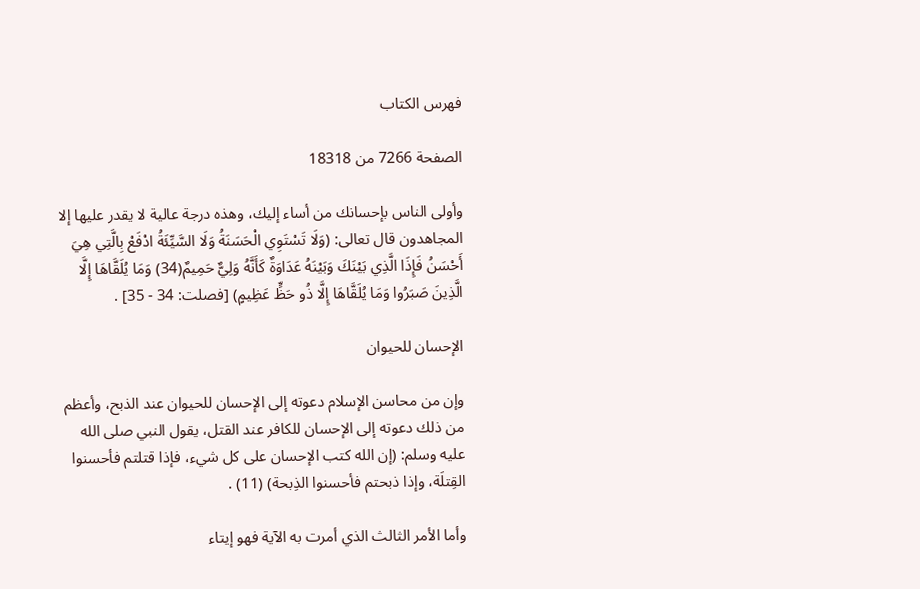فهرس الكتاب

الصفحة 7266 من 18318

وأولى الناس بإحسانك من أساء إليك، وهذه درجة عالية لا يقدر عليها إلا المجاهدون قال تعالى: (وَلَا تَسْتَوِي الْحَسَنَةُ وَلَا السَّيِّئَةُ ادْفَعْ بِالَّتِي هِيَ أَحْسَنُ فَإِذَا الَّذِي بَيْنَكَ وَبَيْنَهُ عَدَاوَةٌ كَأَنَّهُ وَلِيٌّ حَمِيمٌ(34) وَمَا يُلَقَّاهَا إِلَّا الَّذِينَ صَبَرُوا وَمَا يُلَقَّاهَا إِلَّا ذُو حَظٍّ عَظِيمٍ) [فصلت: 34 - 35] .

الإحسان للحيوان

وإن من محاسن الإسلام دعوته إلى الإحسان للحيوان عند الذبح، وأعظم من ذلك دعوته إلى الإحسان للكافر عند القتل، يقول النبي صلى الله عليه وسلم: (إن الله كتب الإحسان على كل شيء، فإذا قتلتم فأحسنوا القِتلَة، وإذا ذبحتم فأحسنوا الذِبحة) (11) .

وأما الأمر الثالث الذي أمرت به الآية فهو إيتاء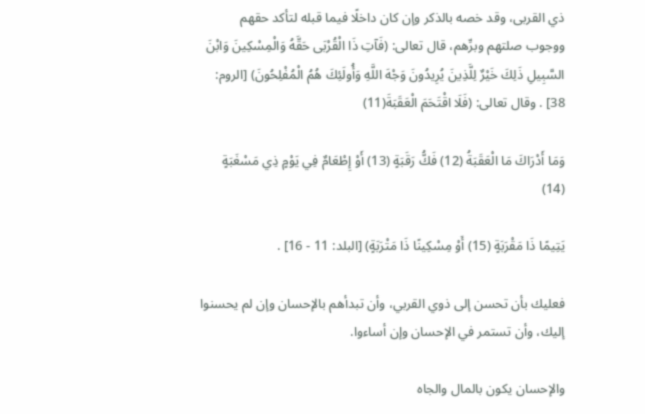ذي القربى، وقد خصه بالذكر وإن كان داخلًا فيما قبله لتأكد حقهم ووجوب صلتهم وبرِّهم، قال تعالى: (فَآتِ ذَا الْقُرْبَى حَقَّهُ وَالْمِسْكِينَ وَابْنَ السَّبِيلِ ذَلِكَ خَيْرٌ لِلَّذِينَ يُرِيدُونَ وَجْهَ اللَّهِ وَأُولَئِكَ هُمُ الْمُفْلِحُونَ) [الروم: 38] . وقال تعالى: (فَلَا اقْتَحَمَ الْعَقَبَةَ(11)

وَمَا أَدْرَاكَ مَا الْعَقَبَةُ (12) فَكُّ رَقَبَةٍ (13) أَوْ إِطْعَامٌ فِي يَوْمٍ ذِي مَسْغَبَةٍ (14)

يَتِيمًا ذَا مَقْرَبَةٍ (15) أَوْ مِسْكِينًا ذَا مَتْرَبَةٍ) [البلد: 11 - 16] .

فعليك بأن تحسن إلى ذوي القربي، وأن تبدأهم بالإحسان وإن لم يحسنوا إليك، وأن تستمر في الإحسان وإن أساءوا.

والإحسان يكون بالمال والجاه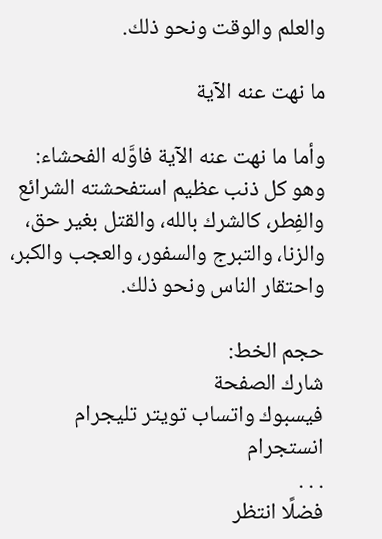والعلم والوقت ونحو ذلك.

ما نهت عنه الآية

وأما ما نهت عنه الآية فاوَّله الفحشاء: وهو كل ذنب عظيم استفحشته الشرائع والفِطر، كالشرك بالله، والقتل بغير حق، والزنا، والتبرج والسفور، والعجب والكبر، واحتقار الناس ونحو ذلك.

حجم الخط:
شارك الصفحة
فيسبوك واتساب تويتر تليجرام انستجرام
. . .
فضلًا انتظر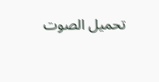تحميل الصوت